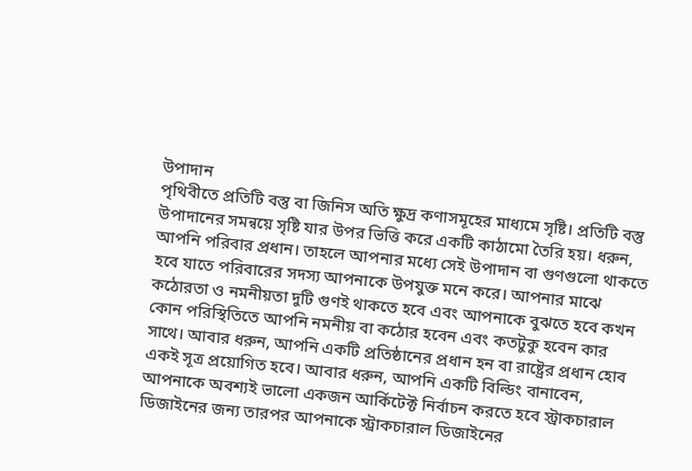উপাদান
পৃথিবীতে প্রতিটি বস্তু বা জিনিস অতি ক্ষুদ্র কণাসমূহের মাধ্যমে সৃষ্টি। প্রতিটি বস্তু উপাদানের সমন্বয়ে সৃষ্টি যার উপর ভিত্তি করে একটি কাঠামো তৈরি হয়। ধরুন, আপনি পরিবার প্রধান। তাহলে আপনার মধ্যে সেই উপাদান বা গুণগুলো থাকতে হবে যাতে পরিবারের সদস্য আপনাকে উপযুক্ত মনে করে। আপনার মাঝে কঠোরতা ও নমনীয়তা দুটি গুণই থাকতে হবে এবং আপনাকে বুঝতে হবে কখন কোন পরিস্থিতিতে আপনি নমনীয় বা কঠোর হবেন এবং কতটুকু হবেন কার সাথে। আবার ধরুন, আপনি একটি প্রতিষ্ঠানের প্রধান হন বা রাষ্ট্রের প্রধান হোব একই সূত্র প্রয়োগিত হবে। আবার ধরুন, আপনি একটি বিল্ডিং বানাবেন, আপনাকে অবশ্যই ভালো একজন আর্কিটেক্ট নির্বাচন করতে হবে স্ট্রাকচারাল ডিজাইনের জন্য তারপর আপনাকে স্ট্রাকচারাল ডিজাইনের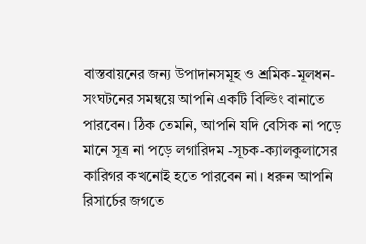বাস্তবায়নের জন্য উপাদানসমূহ ও শ্রমিক-মূলধন-সংঘটনের সমন্বয়ে আপনি একটি বিল্ডিং বানাতে পারবেন। ঠিক তেমনি, আপনি যদি বেসিক না পড়ে মানে সূত্র না পড়ে লগারিদম -সূচক-ক্যালকুলাসের কারিগর কখনোই হতে পারবেন না। ধরুন আপনি রিসার্চের জগতে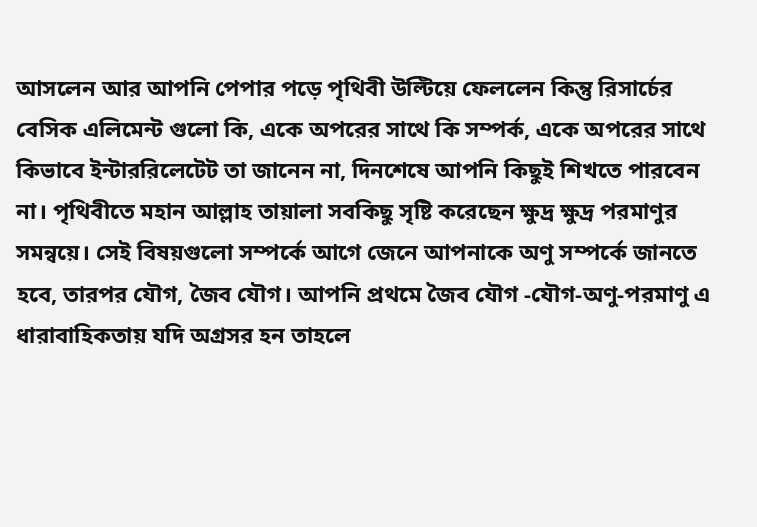আসলেন আর আপনি পেপার পড়ে পৃথিবী উল্টিয়ে ফেললেন কিন্তু রিসার্চের বেসিক এলিমেন্ট গুলো কি, একে অপরের সাথে কি সম্পর্ক, একে অপরের সাথে কিভাবে ইন্টাররিলেটেট তা জানেন না, দিনশেষে আপনি কিছুই শিখতে পারবেন না। পৃথিবীতে মহান আল্লাহ তায়ালা সবকিছু সৃষ্টি করেছেন ক্ষুদ্র ক্ষুদ্র পরমাণুর সমন্বয়ে। সেই বিষয়গুলো সম্পর্কে আগে জেনে আপনাকে অণু সম্পর্কে জানতে হবে, তারপর যৌগ, জৈব যৌগ। আপনি প্রথমে জৈব যৌগ -যৌগ-অণু-পরমাণু এ ধারাবাহিকতায় যদি অগ্রসর হন তাহলে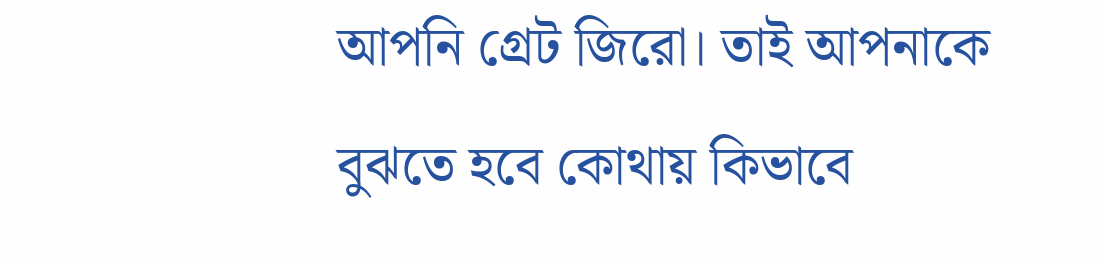আপনি গ্রেট জিরো। তাই আপনাকে বুঝতে হবে কোথায় কিভাবে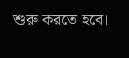শুরু করতে হবে।